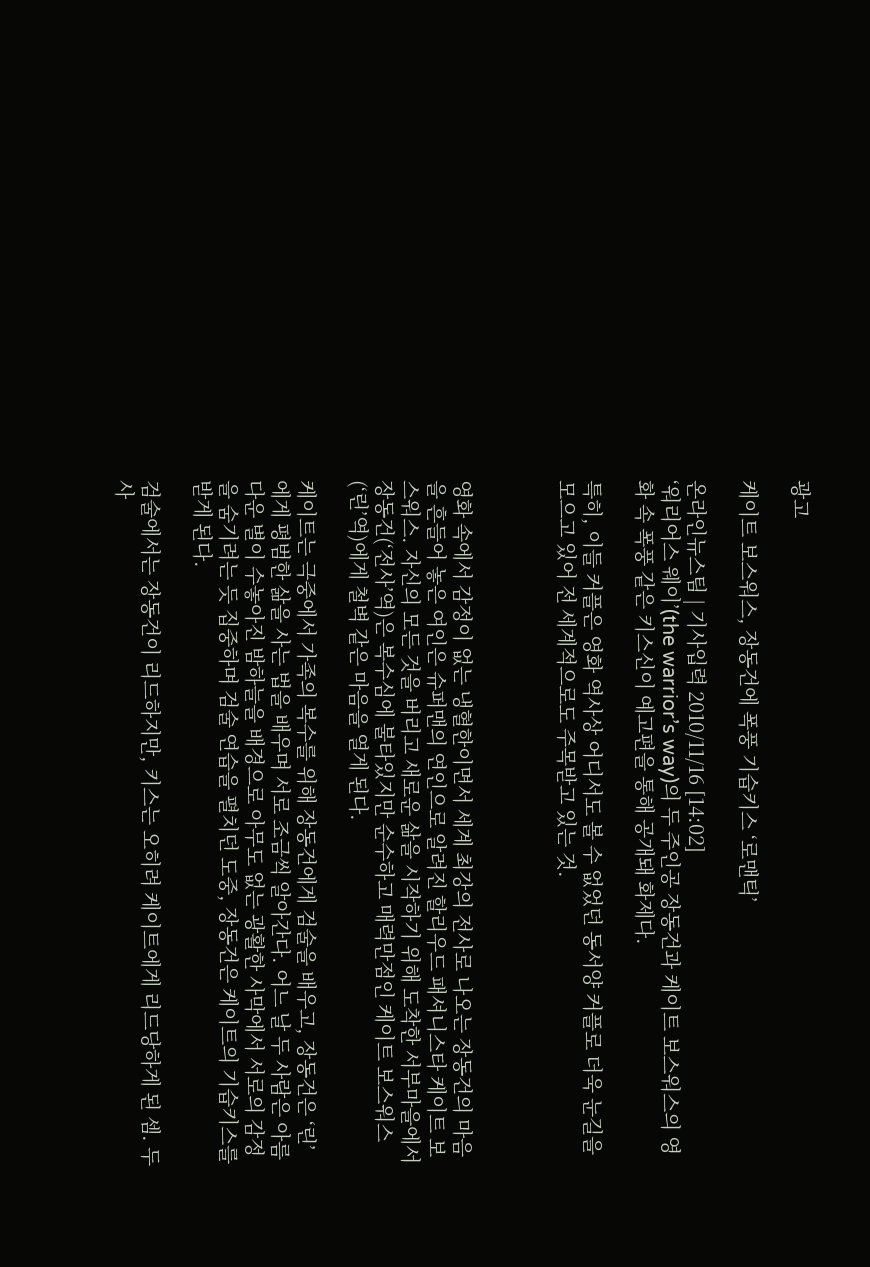광고

케이트 보스워스, 장동건에 폭풍 기습키스 ‘로맨틱’

온라인뉴스팀 | 기사입력 2010/11/16 [14:02]
‘워리어스 웨이’(the warrior’s way)의 두 주인공 장동건과 케이트 보스워스의 영화 속 폭풍 같은 키스신이 예고편을 통해 공개돼 화제다.

특히, 이들 커플은 영화 역사상 어디서도 볼 수 없었던 동서양 커플로 더욱 눈길을 모으고 있어 전 세계적으로도 주목받고 있는 것.



영화 속에서 감정이 없는 냉혈한이면서 세계 최강의 전사로 나오는 장동건의 마음을 흔들어 놓은 여인은 슈퍼맨의 연인으로 알려진 할리우드 패셔니스타 케이트 보스워스. 자신의 모든 것을 버리고 새로운 삶을 시작하기 위해 도착한 서부마을에서 장동건(‘전사’역)은 복수심에 불타있지만 순수하고 매력만점인 케이트 보스워스(‘린’역)에게 철벽 같은 마음을 열게 된다.

케이트는 극중에서 가족의 복수를 위해 장동건에게 검술을 배우고, 장동건은 ‘린’에게 평범한 삶을 사는 법을 배우며 서로 조금씩 알아간다. 어느 날 두 사람은 아름다운 별이 수놓아진 밤하늘을 배경으로 아무도 없는 광활한 사막에서 서로의 감정을 숨기려는 듯 집중하며 검술 연습을 펼치던 도중, 장동건은 케이트의 기습키스를 받게 된다.

검술에서는 장동건이 리드하지만, 키스는 오히려 케이트에게 리드당하게 된 셈. 두 사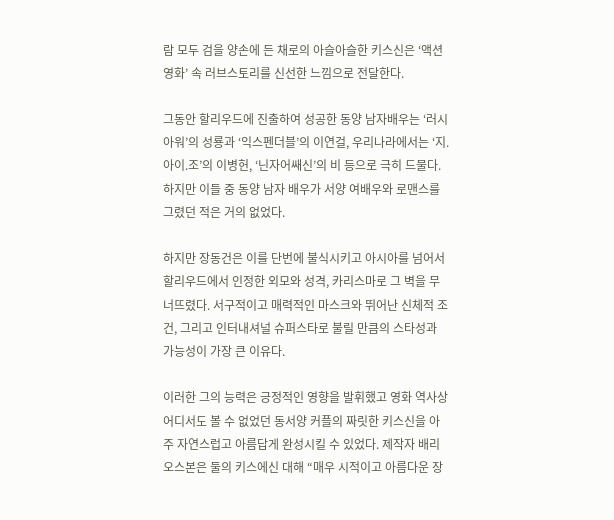람 모두 검을 양손에 든 채로의 아슬아슬한 키스신은 ‘액션 영화’ 속 러브스토리를 신선한 느낌으로 전달한다.

그동안 할리우드에 진출하여 성공한 동양 남자배우는 ‘러시아워’의 성룡과 ‘익스펜더블’의 이연걸, 우리나라에서는 ‘지.아이.조’의 이병헌, ‘닌자어쌔신’의 비 등으로 극히 드물다. 하지만 이들 중 동양 남자 배우가 서양 여배우와 로맨스를 그렸던 적은 거의 없었다.

하지만 장동건은 이를 단번에 불식시키고 아시아를 넘어서 할리우드에서 인정한 외모와 성격, 카리스마로 그 벽을 무너뜨렸다. 서구적이고 매력적인 마스크와 뛰어난 신체적 조건, 그리고 인터내셔널 슈퍼스타로 불릴 만큼의 스타성과 가능성이 가장 큰 이유다.

이러한 그의 능력은 긍정적인 영향을 발휘했고 영화 역사상 어디서도 볼 수 없었던 동서양 커플의 짜릿한 키스신을 아주 자연스럽고 아름답게 완성시킬 수 있었다. 제작자 배리 오스본은 둘의 키스에신 대해 “매우 시적이고 아름다운 장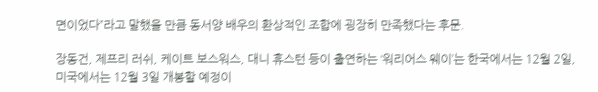면이었다”라고 말했을 만큼 동서양 배우의 환상적인 조합에 굉장히 만족했다는 후문.

장동건, 제프리 러쉬, 케이트 보스워스, 대니 휴스턴 등이 출연하는 ‘워리어스 웨이’는 한국에서는 12월 2일, 미국에서는 12월 3일 개봉할 예정이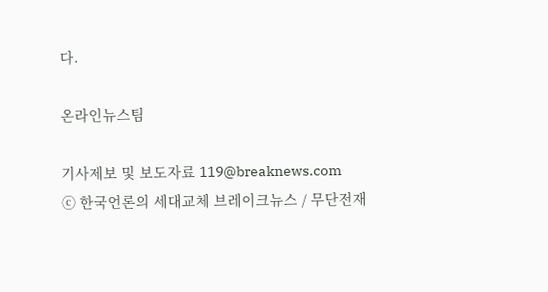다.

온라인뉴스팀

기사제보 및 보도자료 119@breaknews.com
ⓒ 한국언론의 세대교체 브레이크뉴스 / 무단전재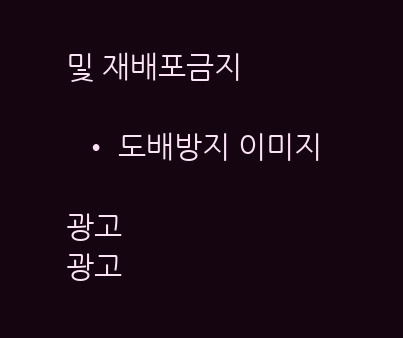및 재배포금지

  • 도배방지 이미지

광고
광고